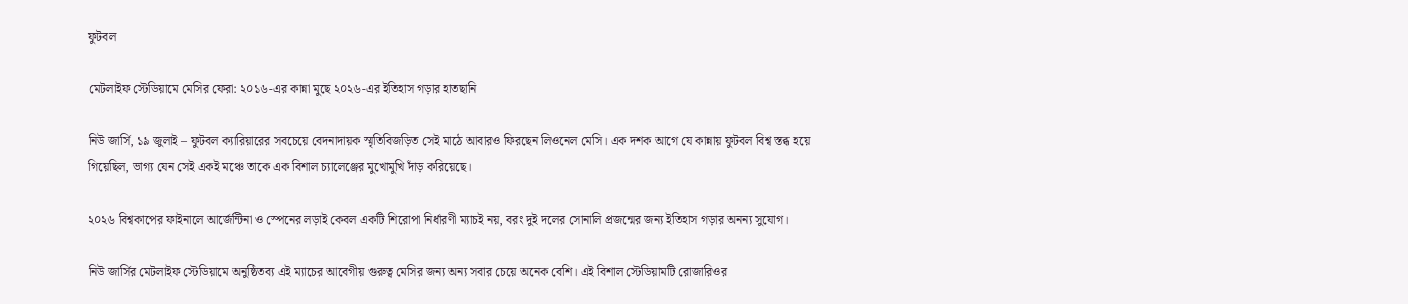ফুটবল

মেটলাইফ স্টেডিয়ামে মেসির ফেরা: ২০১৬-এর কান্না মুছে ২০২৬-এর ইতিহাস গড়ার হাতছানি

নিউ জার্সি, ১৯ জুলাই – ফুটবল ক্যারিয়ারের সবচেয়ে বেদনাদায়ক স্মৃতিবিজড়িত সেই মাঠে আবারও ফিরছেন লিওনেল মেসি। এক দশক আগে যে কান্নায় ফুটবল বিশ্ব স্তব্ধ হয়ে গিয়েছিল, ভাগ্য যেন সেই একই মঞ্চে তাকে এক বিশাল চ্যালেঞ্জের মুখোমুখি দাঁড় করিয়েছে।

২০২৬ বিশ্বকাপের ফাইনালে আর্জেন্টিনা ও স্পেনের লড়াই কেবল একটি শিরোপা নির্ধারণী ম্যাচই নয়, বরং দুই দলের সোনালি প্রজন্মের জন্য ইতিহাস গড়ার অনন্য সুযোগ।

নিউ জার্সির মেটলাইফ স্টেডিয়ামে অনুষ্ঠিতব্য এই ম্যাচের আবেগীয় গুরুত্ব মেসির জন্য অন্য সবার চেয়ে অনেক বেশি। এই বিশাল স্টেডিয়ামটি রোজারিওর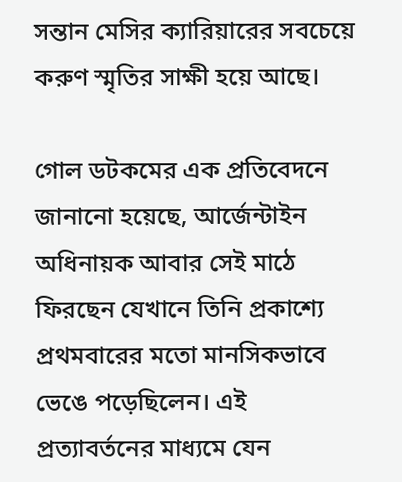সন্তান মেসির ক্যারিয়ারের সবচেয়ে করুণ স্মৃতির সাক্ষী হয়ে আছে।

গোল ডটকমের এক প্রতিবেদনে জানানো হয়েছে, আর্জেন্টাইন অধিনায়ক আবার সেই মাঠে ফিরছেন যেখানে তিনি প্রকাশ্যে প্রথমবারের মতো মানসিকভাবে ভেঙে পড়েছিলেন। এই প্রত্যাবর্তনের মাধ্যমে যেন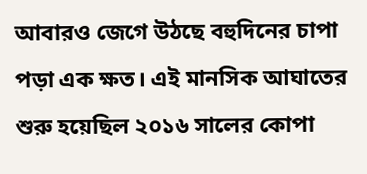আবারও জেগে উঠছে বহুদিনের চাপা পড়া এক ক্ষত। এই মানসিক আঘাতের শুরু হয়েছিল ২০১৬ সালের কোপা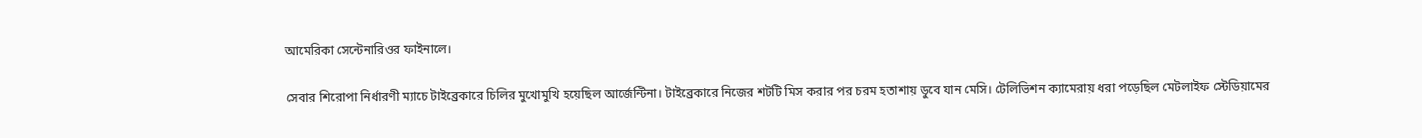আমেরিকা সেন্টেনারিওর ফাইনালে।

সেবার শিরোপা নির্ধারণী ম্যাচে টাইব্রেকারে চিলির মুখোমুখি হয়েছিল আর্জেন্টিনা। টাইব্রেকারে নিজের শটটি মিস করার পর চরম হতাশায় ডুবে যান মেসি। টেলিভিশন ক্যামেরায় ধরা পড়েছিল মেটলাইফ স্টেডিয়ামের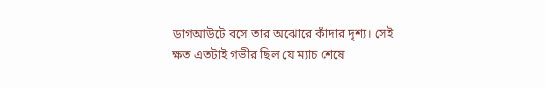ডাগআউটে বসে তার অঝোরে কাঁদার দৃশ্য। সেই ক্ষত এতটাই গভীর ছিল যে ম্যাচ শেষে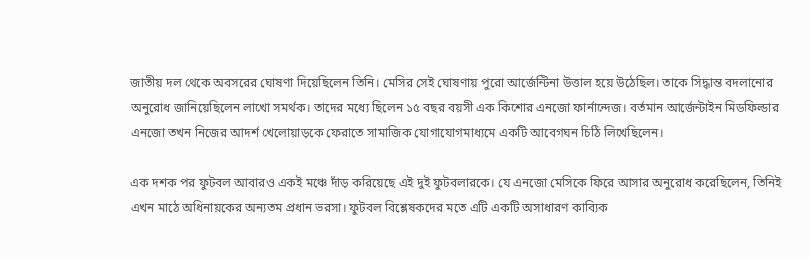জাতীয় দল থেকে অবসরের ঘোষণা দিয়েছিলেন তিনি। মেসির সেই ঘোষণায় পুরো আর্জেন্টিনা উত্তাল হয়ে উঠেছিল। তাকে সিদ্ধান্ত বদলানোর অনুরোধ জানিয়েছিলেন লাখো সমর্থক। তাদের মধ্যে ছিলেন ১৫ বছর বয়সী এক কিশোর এনজো ফার্নান্দেজ। বর্তমান আর্জেন্টাইন মিডফিল্ডার এনজো তখন নিজের আদর্শ খেলোয়াড়কে ফেরাতে সামাজিক যোগাযোগমাধ্যমে একটি আবেগঘন চিঠি লিখেছিলেন।

এক দশক পর ফুটবল আবারও একই মঞ্চে দাঁড় করিয়েছে এই দুই ফুটবলারকে। যে এনজো মেসিকে ফিরে আসার অনুরোধ করেছিলেন, তিনিই এখন মাঠে অধিনায়কের অন্যতম প্রধান ভরসা। ফুটবল বিশ্লেষকদের মতে এটি একটি অসাধারণ কাব্যিক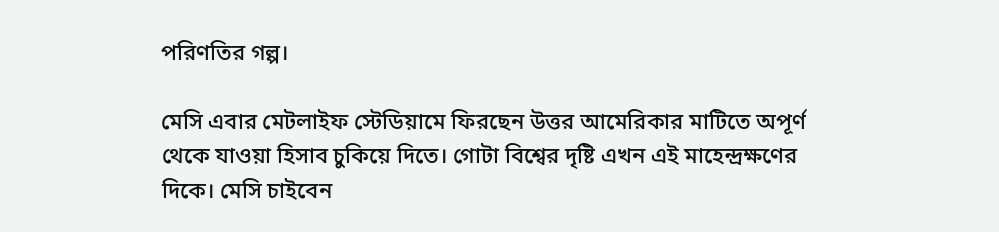পরিণতির গল্প।

মেসি এবার মেটলাইফ স্টেডিয়ামে ফিরছেন উত্তর আমেরিকার মাটিতে অপূর্ণ থেকে যাওয়া হিসাব চুকিয়ে দিতে। গোটা বিশ্বের দৃষ্টি এখন এই মাহেন্দ্রক্ষণের দিকে। মেসি চাইবেন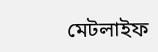মেটলাইফ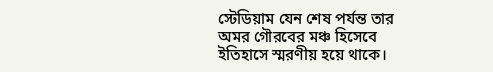স্টেডিয়াম যেন শেষ পর্যন্ত তার অমর গৌরবের মঞ্চ হিসেবে ইতিহাসে স্মরণীয় হয়ে থাকে।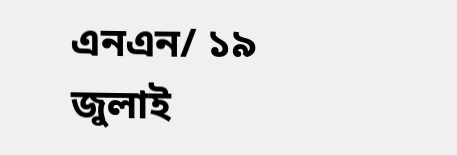এনএন/ ১৯ জুলাই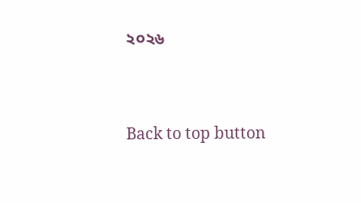২০২৬


Back to top button